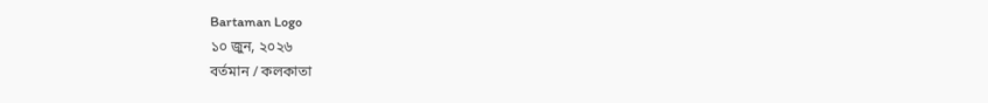Bartaman Logo
১০ জুন, ২০২৬
বর্তমান / কলকাতা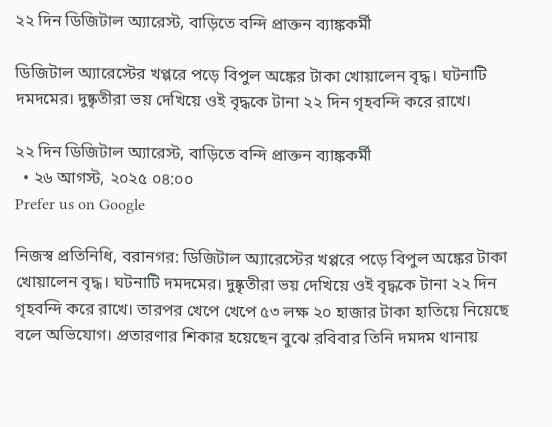২২ দিন ডিজিটাল অ্যারেস্ট, বাড়িতে বন্দি প্রাক্তন ব্যাঙ্ককর্মী

ডিজিটাল অ্যারেস্টের খপ্পরে পড়ে বিপুল অঙ্কের টাকা খোয়ালেন বৃদ্ধ। ঘটনাটি দমদমের। দুষ্কৃতীরা ভয় দেখিয়ে ওই বৃদ্ধকে টানা ২২ দিন গৃহবন্দি করে রাখে।

২২ দিন ডিজিটাল অ্যারেস্ট, বাড়িতে বন্দি প্রাক্তন ব্যাঙ্ককর্মী
  • ২৬ আগস্ট, ২০২৫ ০৪:০০
Prefer us on Google

নিজস্ব প্রতিনিধি, বরানগর: ডিজিটাল অ্যারেস্টের খপ্পরে পড়ে বিপুল অঙ্কের টাকা খোয়ালেন বৃদ্ধ। ঘটনাটি দমদমের। দুষ্কৃতীরা ভয় দেখিয়ে ওই বৃদ্ধকে টানা ২২ দিন গৃহবন্দি করে রাখে। তারপর খেপে খেপে ৫৩ লক্ষ ২০ হাজার টাকা হাতিয়ে নিয়েছে বলে অভিযোগ। প্রতারণার শিকার হয়েছেন বুঝে রবিবার তিনি দমদম থানায়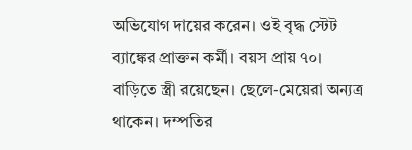অভিযোগ দায়ের করেন। ওই বৃদ্ধ স্টেট ব্যাঙ্কের প্রাক্তন কর্মী। বয়স প্রায় ৭০। বাড়িতে স্ত্রী রয়েছেন। ছেলে-মেয়েরা অন্যত্র থাকেন। দম্পতির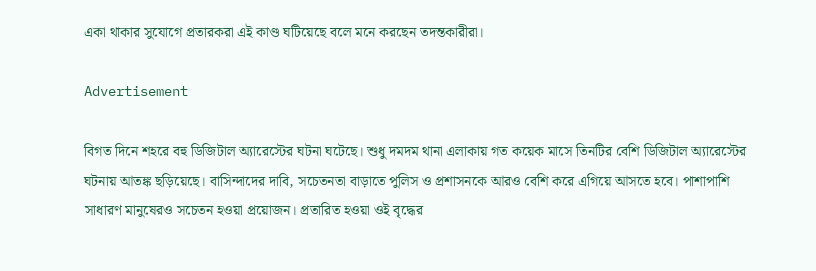একা থাকার সুযোগে প্রতারকরা এই কাণ্ড ঘটিয়েছে বলে মনে করছেন তদন্তকারীরা।

Advertisement

বিগত দিনে শহরে বহু ডিজিটাল অ্যারেস্টের ঘটনা ঘটেছে। শুধু দমদম থানা এলাকায় গত কয়েক মাসে তিনটির বেশি ডিজিটাল অ্যারেস্টের ঘটনায় আতঙ্ক ছড়িয়েছে। বাসিন্দাদের দাবি, সচেতনতা বাড়াতে পুলিস ও প্রশাসনকে আরও বেশি করে এগিয়ে আসতে হবে। পাশাপাশি সাধারণ মানুষেরও সচেতন হওয়া প্রয়োজন। প্রতারিত হওয়া ওই বৃদ্ধের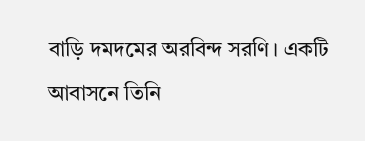বাড়ি দমদমের অরবিন্দ সরণি। একটি আবাসনে তিনি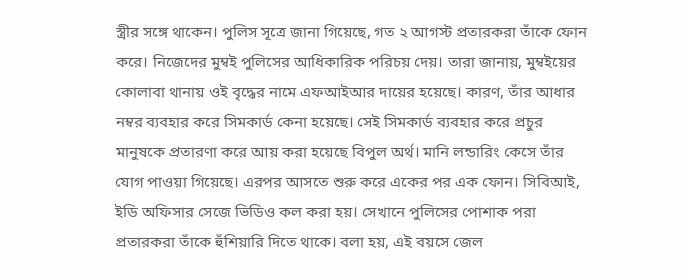স্ত্রীর সঙ্গে থাকেন। পুলিস সূত্রে জানা গিয়েছে, গত ২ আগস্ট প্রতারকরা তাঁকে ফোন করে। নিজেদের মুম্বই পুলিসের আধিকারিক পরিচয় দেয়। তারা জানায়, মুম্বইয়ের কোলাবা থানায় ওই বৃদ্ধের নামে এফআইআর দায়ের হয়েছে। কারণ, তাঁর আধার নম্বর ব্যবহার করে সিমকার্ড কেনা হয়েছে। সেই সিমকার্ড ব্যবহার করে প্রচুর মানুষকে প্রতারণা করে আয় করা হয়েছে বিপুল অর্থ। মানি লন্ডারিং কেসে তাঁর যোগ পাওয়া গিয়েছে। এরপর আসতে শুরু করে একের পর এক ফোন। সিবিআই, ইডি অফিসার সেজে ভিডিও কল করা হয়। সেখানে পুলিসের পোশাক পরা প্রতারকরা তাঁকে হুঁশিয়ারি দিতে থাকে। বলা হয়, এই বয়সে জেল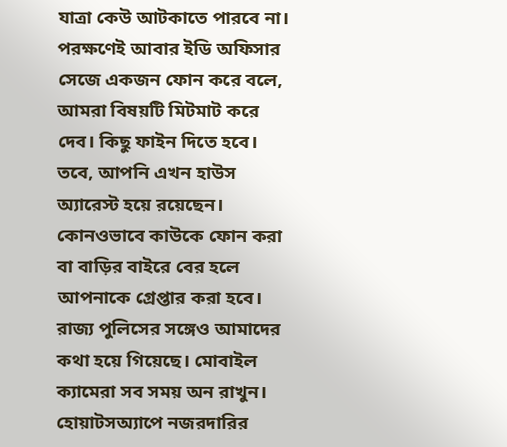যাত্রা কেউ আটকাতে পারবে না। পরক্ষণেই আবার ইডি অফিসার সেজে একজন ফোন করে বলে, আমরা বিষয়টি মিটমাট করে দেব। কিছু ফাইন দিতে হবে। তবে, আপনি এখন হাউস অ্যারেস্ট হয়ে রয়েছেন। কোনওভাবে কাউকে ফোন করা বা বাড়ির বাইরে বের হলে আপনাকে গ্রেপ্তার করা হবে। রাজ্য পুলিসের সঙ্গেও আমাদের কথা হয়ে গিয়েছে। মোবাইল ক্যামেরা সব সময় অন রাখুন। হোয়াটসঅ্যাপে নজরদারির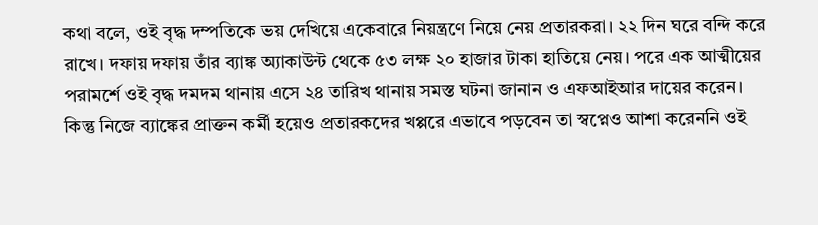কথা বলে, ওই বৃদ্ধ দম্পতিকে ভয় দেখিয়ে একেবারে নিয়ন্ত্রণে নিয়ে নেয় প্রতারকরা। ২২ দিন ঘরে বন্দি করে রাখে। দফায় দফায় তাঁর ব্যাঙ্ক অ্যাকাউন্ট থেকে ৫৩ লক্ষ ২০ হাজার টাকা হাতিয়ে নেয়। পরে এক আত্মীয়ের পরামর্শে ওই বৃদ্ধ দমদম থানায় এসে ২৪ তারিখ থানায় সমস্ত ঘটনা জানান ও এফআইআর দায়ের করেন।
কিন্তু নিজে ব্যাঙ্কের প্রাক্তন কর্মী হয়েও প্রতারকদের খপ্পরে এভাবে পড়বেন তা স্বপ্নেও আশা করেননি ওই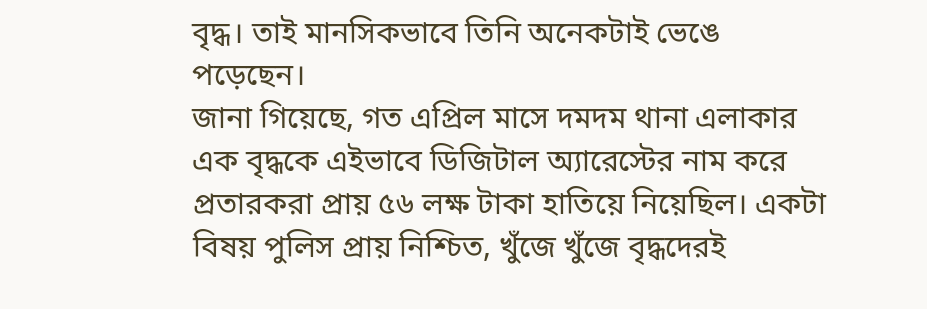বৃদ্ধ। তাই মানসিকভাবে তিনি অনেকটাই ভেঙে পড়েছেন।
জানা গিয়েছে, গত এপ্রিল মাসে দমদম থানা এলাকার এক বৃদ্ধকে এইভাবে ডিজিটাল অ্যারেস্টের নাম করে প্রতারকরা প্রায় ৫৬ লক্ষ টাকা হাতিয়ে নিয়েছিল। একটা বিষয় পুলিস প্রায় নিশ্চিত, খুঁজে খুঁজে বৃদ্ধদেরই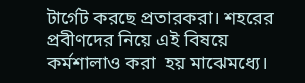টার্গেট করছে প্রতারকরা। শহরের প্রবীণদের নিয়ে এই বিষয়ে কর্মশালাও করা  হয় মাঝেমধ্যে।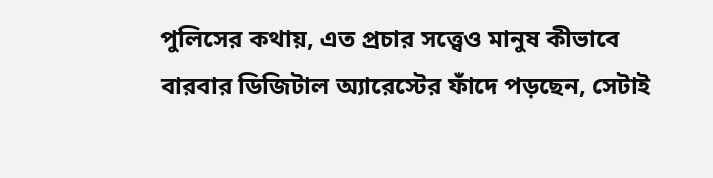পুলিসের কথায়, এত প্রচার সত্ত্বেও মানুষ কীভাবে বারবার ডিজিটাল অ্যারেস্টের ফাঁদে পড়ছেন, সেটাই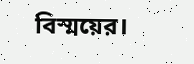বিস্ময়ের।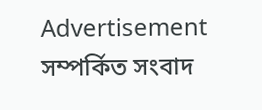Advertisement
সম্পর্কিত সংবাদ